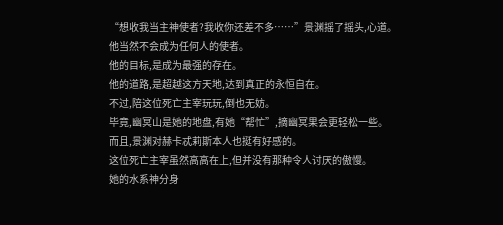“想收我当主神使者?我收你还差不多……”景渊摇了摇头,心道。
他当然不会成为任何人的使者。
他的目标,是成为最强的存在。
他的道路,是超越这方天地,达到真正的永恒自在。
不过,陪这位死亡主宰玩玩,倒也无妨。
毕竟,幽冥山是她的地盘,有她“帮忙”,摘幽冥果会更轻松一些。
而且,景渊对赫卡忒莉斯本人也挺有好感的。
这位死亡主宰虽然高高在上,但并没有那种令人讨厌的傲慢。
她的水系神分身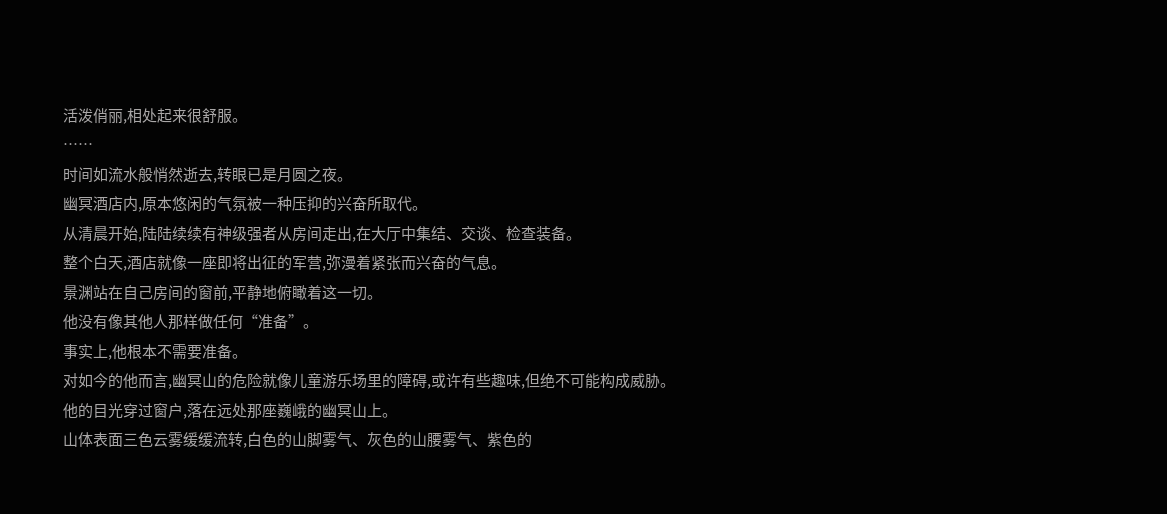活泼俏丽,相处起来很舒服。
……
时间如流水般悄然逝去,转眼已是月圆之夜。
幽冥酒店内,原本悠闲的气氛被一种压抑的兴奋所取代。
从清晨开始,陆陆续续有神级强者从房间走出,在大厅中集结、交谈、检查装备。
整个白天,酒店就像一座即将出征的军营,弥漫着紧张而兴奋的气息。
景渊站在自己房间的窗前,平静地俯瞰着这一切。
他没有像其他人那样做任何“准备”。
事实上,他根本不需要准备。
对如今的他而言,幽冥山的危险就像儿童游乐场里的障碍,或许有些趣味,但绝不可能构成威胁。
他的目光穿过窗户,落在远处那座巍峨的幽冥山上。
山体表面三色云雾缓缓流转,白色的山脚雾气、灰色的山腰雾气、紫色的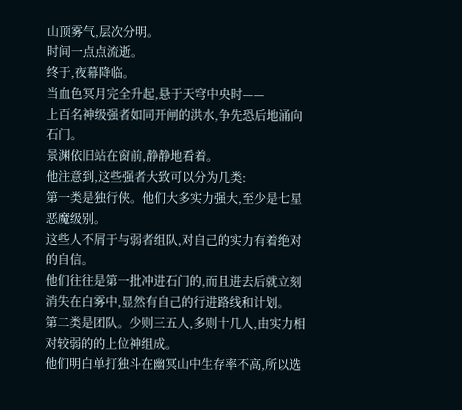山顶雾气,层次分明。
时间一点点流逝。
终于,夜幕降临。
当血色冥月完全升起,悬于天穹中央时——
上百名神级强者如同开闸的洪水,争先恐后地涌向石门。
景渊依旧站在窗前,静静地看着。
他注意到,这些强者大致可以分为几类:
第一类是独行侠。他们大多实力强大,至少是七星恶魔级别。
这些人不屑于与弱者组队,对自己的实力有着绝对的自信。
他们往往是第一批冲进石门的,而且进去后就立刻消失在白雾中,显然有自己的行进路线和计划。
第二类是团队。少则三五人,多则十几人,由实力相对较弱的的上位神组成。
他们明白单打独斗在幽冥山中生存率不高,所以选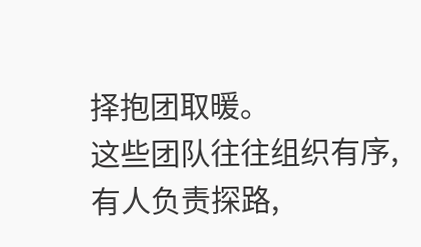择抱团取暖。
这些团队往往组织有序,有人负责探路,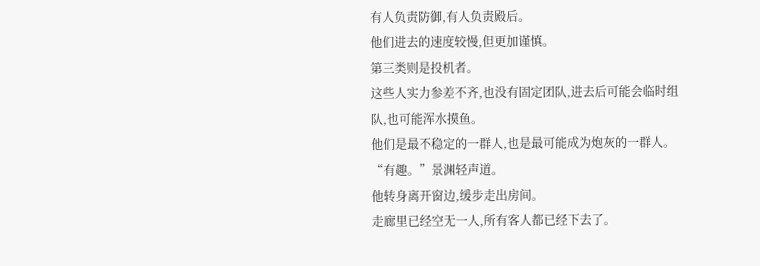有人负责防御,有人负责殿后。
他们进去的速度较慢,但更加谨慎。
第三类则是投机者。
这些人实力参差不齐,也没有固定团队,进去后可能会临时组队,也可能浑水摸鱼。
他们是最不稳定的一群人,也是最可能成为炮灰的一群人。
“有趣。”景渊轻声道。
他转身离开窗边,缓步走出房间。
走廊里已经空无一人,所有客人都已经下去了。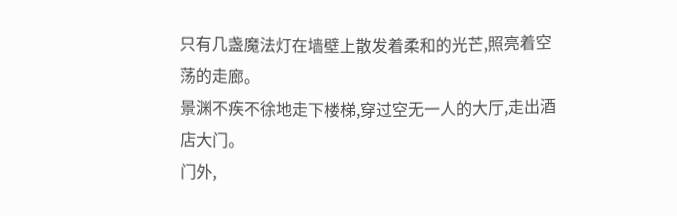只有几盏魔法灯在墙壁上散发着柔和的光芒,照亮着空荡的走廊。
景渊不疾不徐地走下楼梯,穿过空无一人的大厅,走出酒店大门。
门外,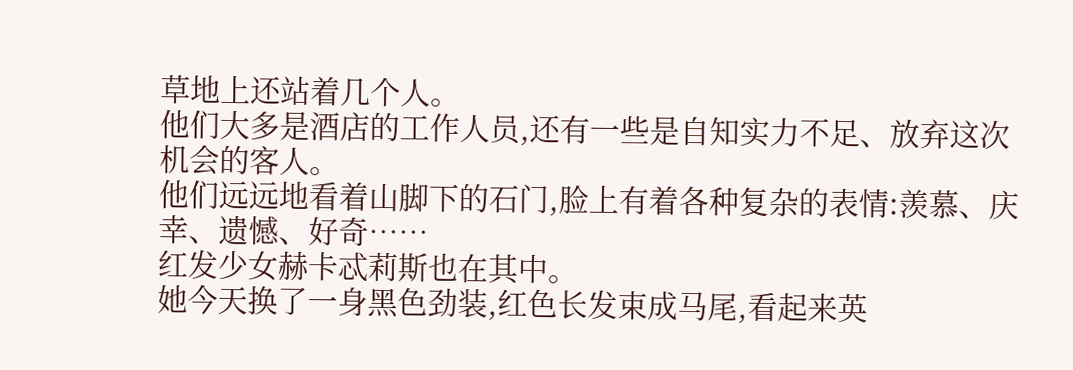草地上还站着几个人。
他们大多是酒店的工作人员,还有一些是自知实力不足、放弃这次机会的客人。
他们远远地看着山脚下的石门,脸上有着各种复杂的表情:羡慕、庆幸、遗憾、好奇……
红发少女赫卡忒莉斯也在其中。
她今天换了一身黑色劲装,红色长发束成马尾,看起来英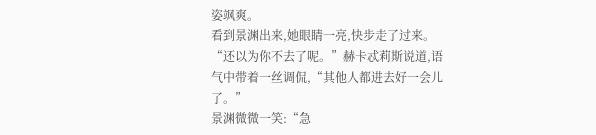姿飒爽。
看到景渊出来,她眼睛一亮,快步走了过来。
“还以为你不去了呢。”赫卡忒莉斯说道,语气中带着一丝调侃,“其他人都进去好一会儿了。”
景渊微微一笑:“急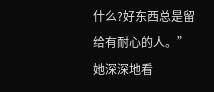什么?好东西总是留给有耐心的人。”
她深深地看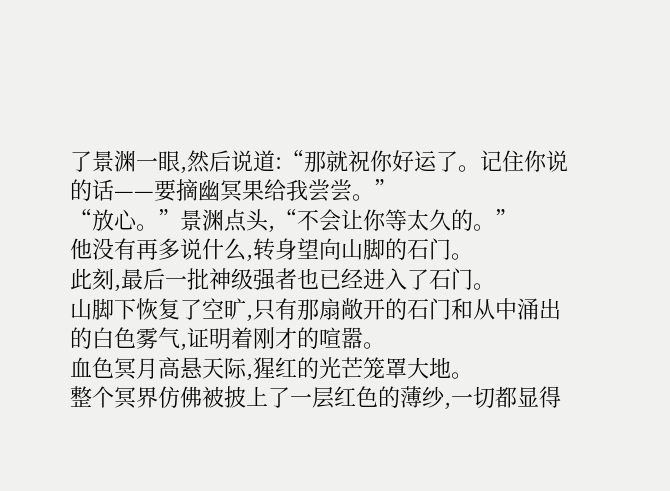了景渊一眼,然后说道:“那就祝你好运了。记住你说的话——要摘幽冥果给我尝尝。”
“放心。”景渊点头,“不会让你等太久的。”
他没有再多说什么,转身望向山脚的石门。
此刻,最后一批神级强者也已经进入了石门。
山脚下恢复了空旷,只有那扇敞开的石门和从中涌出的白色雾气,证明着刚才的喧嚣。
血色冥月高悬天际,猩红的光芒笼罩大地。
整个冥界仿佛被披上了一层红色的薄纱,一切都显得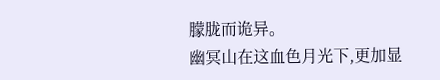朦胧而诡异。
幽冥山在这血色月光下,更加显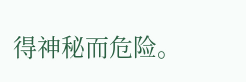得神秘而危险。